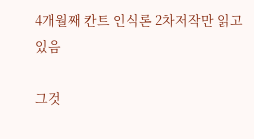4개월째 칸트 인식론 2차저작만 읽고 있음

그것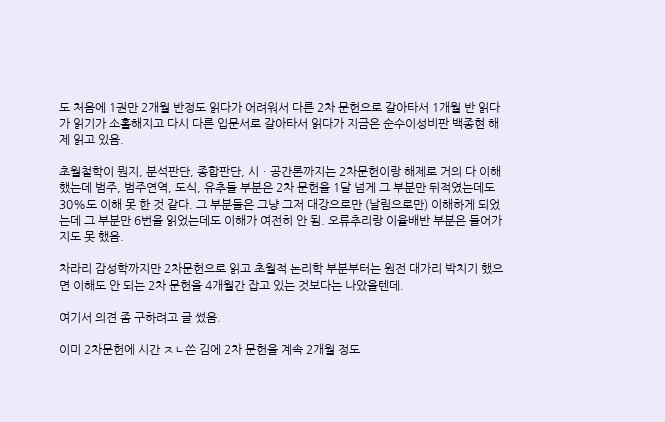도 처음에 1권만 2개월 반정도 읽다가 어려워서 다른 2차 문헌으로 갈아타서 1개월 반 읽다가 읽기가 소홀해지고 다시 다른 입문서로 갈아타서 읽다가 지금은 순수이성비판 백종현 해제 읽고 있음.

초월철학이 뭔지, 분석판단, 종합판단, 시ㆍ공간론까지는 2차문헌이랑 해제로 거의 다 이해했는데 범주, 범주연역, 도식, 유추들 부분은 2차 문헌을 1달 넘게 그 부분만 뒤적였는데도 30%도 이해 못 한 것 같다. 그 부분들은 그냥 그저 대강으로만 (날림으로만) 이해하게 되었는데 그 부분만 6번을 읽었는데도 이해가 여전히 안 됨. 오류추리랑 이율배반 부분은 들어가지도 못 했음.

차라리 감성학까지만 2차문헌으로 읽고 초월적 논리학 부분부터는 원전 대가리 박치기 했으면 이해도 안 되는 2차 문헌을 4개월간 잡고 있는 것보다는 나았을텐데.

여기서 의견 좀 구하려고 글 썼음.

이미 2차문헌에 시간 ㅈㄴ쓴 김에 2차 문헌을 계속 2개월 정도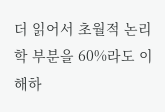더 읽어서 초월적 논리학 부분을 60%라도 이해하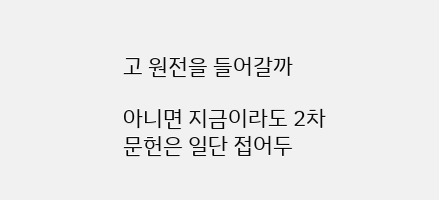고 원전을 들어갈까

아니면 지금이라도 2차문헌은 일단 접어두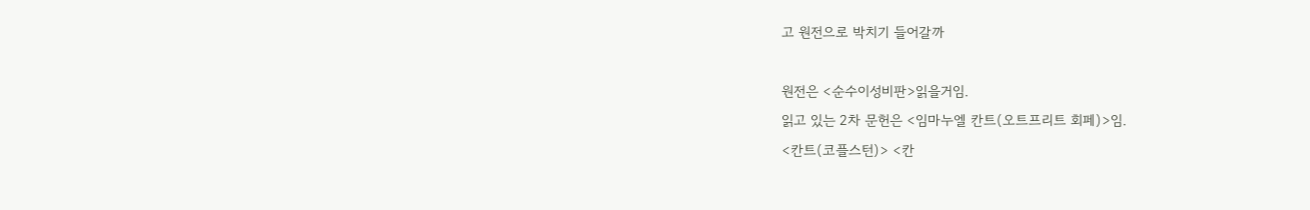고 원전으로 박치기 들어갈까

원전은 <순수이성비판>읽을거임.
읽고 있는 2차 문헌은 <임마누엘 칸트(오트프리트 회페)>임.
<칸트(코플스턴)> <칸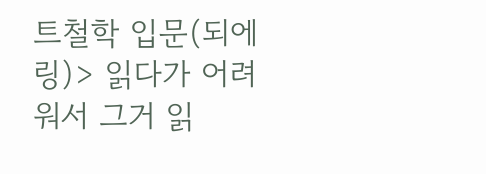트철학 입문(되에링)> 읽다가 어려워서 그거 읽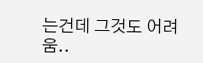는건데 그것도 어려움..